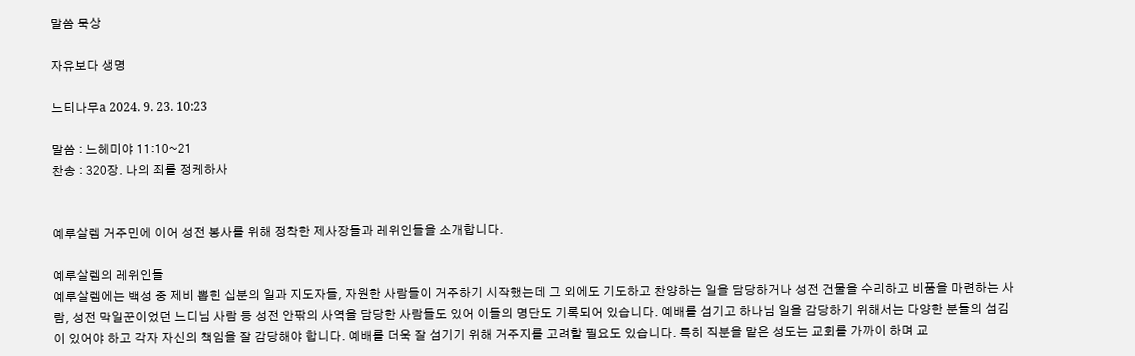말씀 묵상

자유보다 생명

느티나무a 2024. 9. 23. 10:23

말씀 : 느헤미야 11:10~21
찬송 : 320장. 나의 죄를 정케하사


예루살렘 거주민에 이어 성전 봉사를 위해 정착한 제사장들과 레위인들을 소개합니다.

예루살렘의 레위인들
예루살렘에는 백성 중 제비 뽑힌 십분의 일과 지도자들, 자원한 사람들이 거주하기 시작했는데 그 외에도 기도하고 찬양하는 일을 담당하거나 성전 건물을 수리하고 비품을 마련하는 사람, 성전 막일꾼이었던 느디님 사람 등 성전 안팎의 사역을 담당한 사람들도 있어 이들의 명단도 기록되어 있습니다. 예배를 섬기고 하나님 일을 감당하기 위해서는 다양한 분들의 섬김이 있어야 하고 각자 자신의 책임을 잘 감당해야 합니다. 예배를 더욱 잘 섬기기 위해 거주지를 고려할 필요도 있습니다. 특히 직분을 맡은 성도는 교회를 가까이 하며 교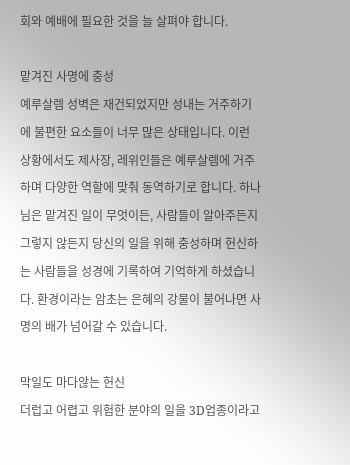회와 예배에 필요한 것을 늘 살펴야 합니다.

맡겨진 사명에 충성
예루살렘 성벽은 재건되었지만 성내는 거주하기에 불편한 요소들이 너무 많은 상태입니다. 이런 상황에서도 제사장, 레위인들은 예루살렘에 거주하며 다양한 역할에 맞춰 동역하기로 합니다. 하나님은 맡겨진 일이 무엇이든, 사람들이 알아주든지 그렇지 않든지 당신의 일을 위해 충성하며 헌신하는 사람들을 성경에 기록하여 기억하게 하셨습니다. 환경이라는 암초는 은혜의 강물이 불어나면 사명의 배가 넘어갈 수 있습니다.

막일도 마다않는 헌신
더럽고 어렵고 위험한 분야의 일을 3D업종이라고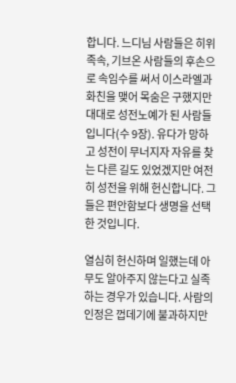합니다. 느디님 사람들은 히위 족속, 기브온 사람들의 후손으로 속임수를 써서 이스라엘과 화친을 맺어 목숨은 구했지만 대대로 성전노예가 된 사람들입니다(수 9장). 유다가 망하고 성전이 무너지자 자유를 찾는 다른 길도 있었겠지만 여전히 성전을 위해 헌신합니다. 그들은 편안함보다 생명을 선택한 것입니다.

열심히 헌신하며 일했는데 아무도 알아주지 않는다고 실족하는 경우가 있습니다. 사람의 인정은 껍데기에 불과하지만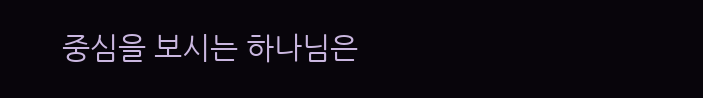중심을 보시는 하나님은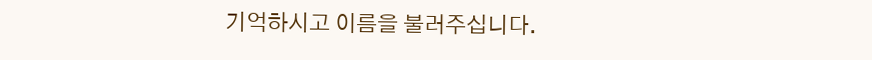기억하시고 이름을 불러주십니다.